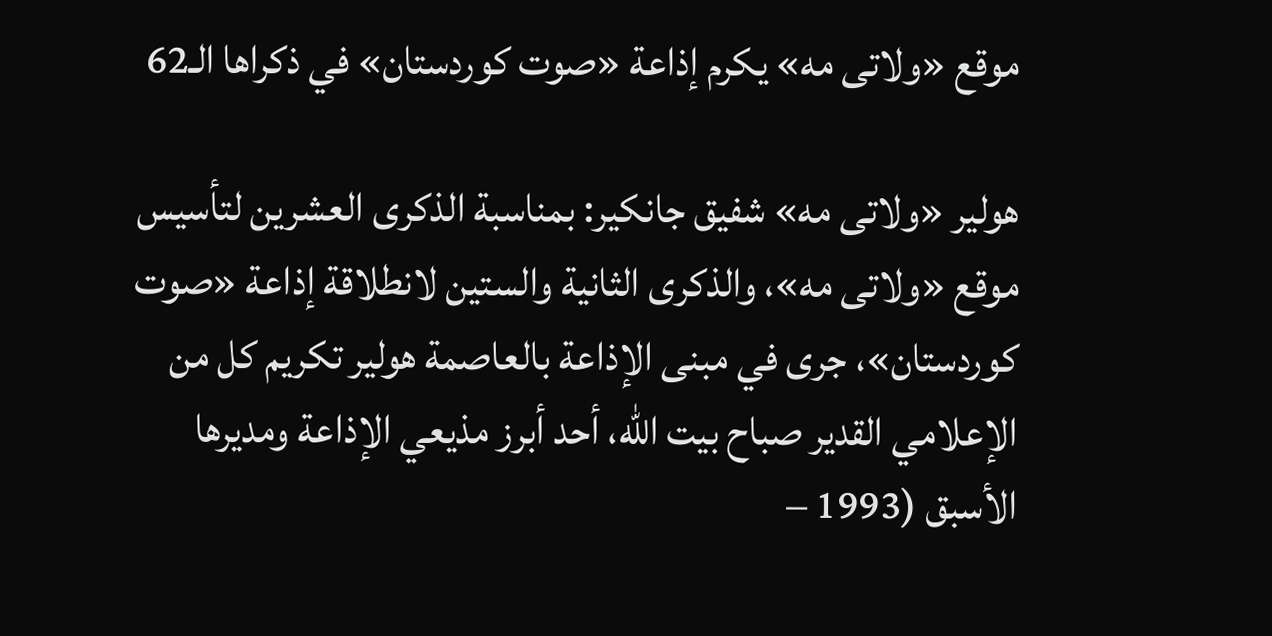موقع «ولاتى مه» يكرم إذاعة «صوت كوردستان» في ذكراها الـ62

هولير «ولاتى مه» شفيق جانكير: بمناسبة الذكرى العشرين لتأسيس موقع «ولاتى مه»، والذكرى الثانية والستين لانطلاقة إذاعة «صوت كوردستان»، جرى في مبنى الإذاعة بالعاصمة هولير تكريم كل من الإعلامي القدير صباح بيت الله، أحد أبرز مذيعي الإذاعة ومديرها الأسبق (1993 –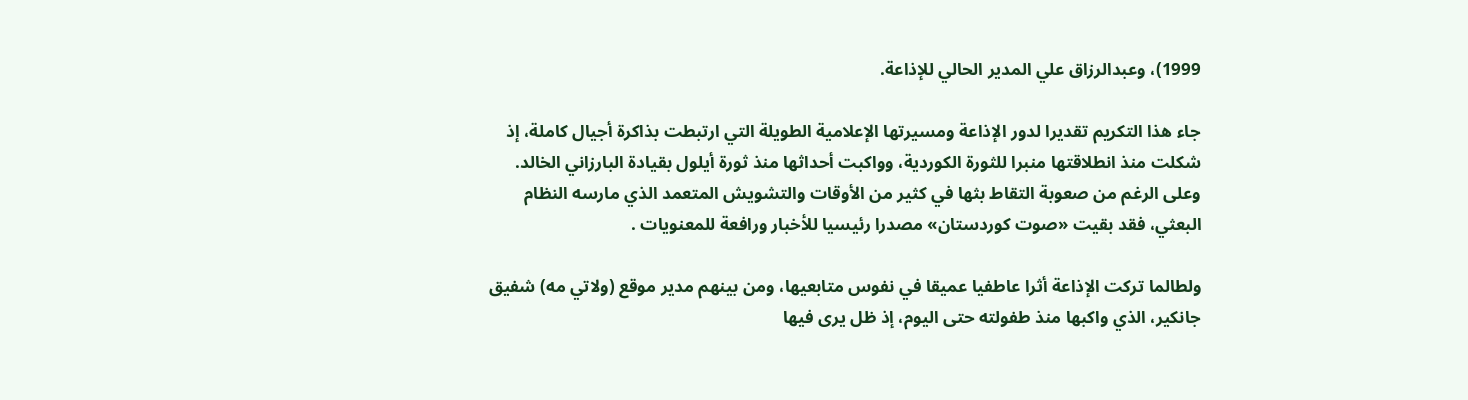1999)، وعبدالرزاق علي المدير الحالي للإذاعة.

جاء هذا التكريم تقديرا لدور الإذاعة ومسيرتها الإعلامية الطويلة التي ارتبطت بذاكرة أجيال كاملة، إذ شكلت منذ انطلاقتها منبرا للثورة الكوردية، وواكبت أحداثها منذ ثورة أيلول بقيادة البارزاني الخالد. وعلى الرغم من صعوبة التقاط بثها في كثير من الأوقات والتشويش المتعمد الذي مارسه النظام البعثي، فقد بقيت «صوت كوردستان» مصدرا رئيسيا للأخبار ورافعة للمعنويات .

ولطالما تركت الإذاعة أثرا عاطفيا عميقا في نفوس متابعيها، ومن بينهم مدير موقع (ولاتي مه) شفيق جانكير، الذي واكبها منذ طفولته حتى اليوم، إذ ظل يرى فيها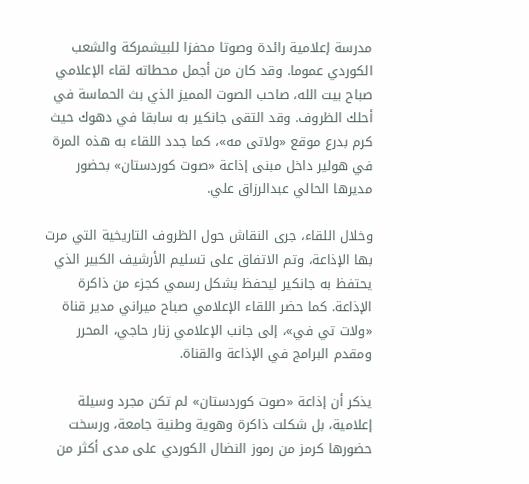مدرسة إعلامية رائدة وصوتا محفزا للبيشمركة والشعب الكوردي عموما. وقد كان من أجمل محطاته لقاء الإعلامي صباح بيت الله، صاحب الصوت المميز الذي بث الحماسة في أحلك الظروف. وقد التقى جانكير به سابقا في دهوك حيث كرم بدرع موقع «ولاتى مه»، كما جدد اللقاء به هذه المرة في هولير داخل مبنى إذاعة «صوت كوردستان» بحضور مديرها الحالي عبدالرزاق علي.

وخلال اللقاء، جرى النقاش حول الظروف التاريخية التي مرت بها الإذاعة، وتم الاتفاق على تسليم الأرشيف الكبير الذي يحتفظ به جانكير ليحفظ بشكل رسمي كجزء من ذاكرة الإذاعة. كما حضر اللقاء الإعلامي صباح ميراني مدير قناة «ولات تي في»، إلى جانب الإعلامي زنار حاجي، المحرر ومقدم البرامج في الإذاعة والقناة.

يذكر أن إذاعة «صوت كوردستان» لم تكن مجرد وسيلة إعلامية، بل شكلت ذاكرة وهوية وطنية جامعة، ورسخت حضورها كرمز من رموز النضال الكوردي على مدى أكثر من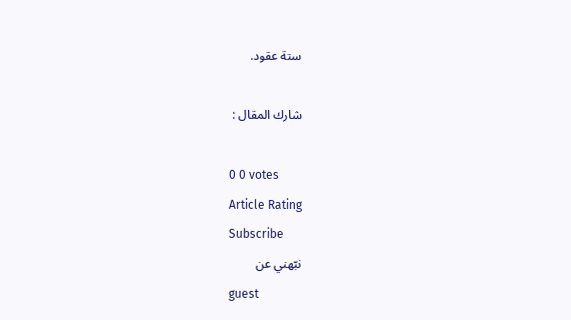ستة عقود.

شارك المقال :

0 0 votes
Article Rating
Subscribe
نبّهني عن
guest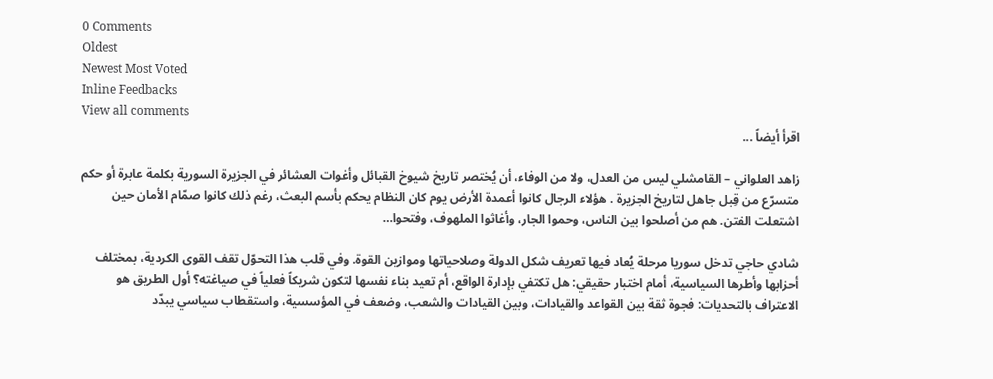0 Comments
Oldest
Newest Most Voted
Inline Feedbacks
View all comments
اقرأ أيضاً ...

زاهد العلواني – القامشلي ليس من العدل، ولا من الوفاء، أن يُختصر تاريخ شيوخ القبائل وأغوات العشائر في الجزيرة السورية بكلمة عابرة أو حكم متسرّع من قِبل جاهل لتاريخ الجزيرة . هؤلاء الرجال كانوا أعمدة الأرض يوم كان النظام يحكم بأسم البعث، رغم ذلك كانوا صمّام الأمان حين اشتعلت الفتن. هم من أصلحوا بين الناس، وحموا الجار، وأغاثوا الملهوف، وفتحوا…

شادي حاجي تدخل سوريا مرحلة يُعاد فيها تعريف شكل الدولة وصلاحياتها وموازين القوة. وفي قلب هذا التحوّل تقف القوى الكردية، بمختلف أحزابها وأطرها السياسية، أمام اختبار حقيقي: هل تكتفي بإدارة الواقع، أم تعيد بناء نفسها لتكون شريكاً فعلياً في صياغته؟ أول الطريق هو الاعتراف بالتحديات: فجوة ثقة بين القواعد والقيادات، وبين القيادات والشعب، وضعف في المؤسسية، واستقطاب سياسي يبدّد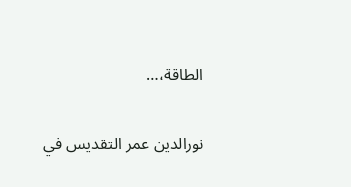الطاقة،…

نورالدين عمر التقديس في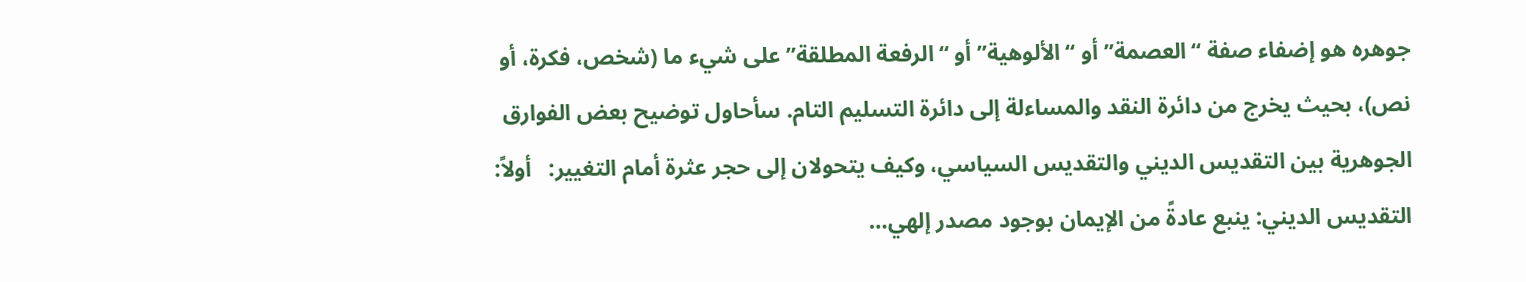جوهره هو إضفاء صفة “العصمة” أو “الألوهية” أو “الرفعة المطلقة” على شيء ما (شخص، فكرة، أو نص)، بحيث يخرج من دائرة النقد والمساءلة إلى دائرة التسليم التام. سأحاول توضيح بعض الفوارق الجوهرية بين التقديس الديني والتقديس السياسي، وكيف يتحولان إلى حجر عثرة أمام التغيير:   أولاً: التقديس الديني: ينبع عادةً من الإيمان بوجود مصدر إلهي…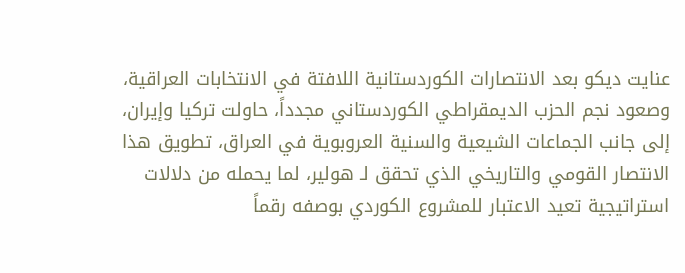عنايت ديكو بعد الانتصارات الكوردستانية اللافتة في الانتخابات العراقية، وصعود نجم الحزب الديمقراطي الكوردستاني مجدداً، حاولت تركيا وإيران، إلى جانب الجماعات الشيعية والسنية العروبوية في العراق، تطويق هذا الانتصار القومي والتاريخي الذي تحقق لـ هولير، لما يحمله من دلالات استراتيجية تعيد الاعتبار للمشروع الكوردي بوصفه رقماً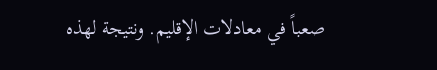صعباً في معادلات الإقليم. ونتيجة لهذه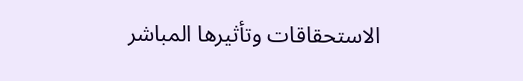الاستحقاقات وتأثيرها المباشر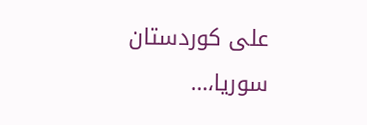على كوردستان سوريا،…